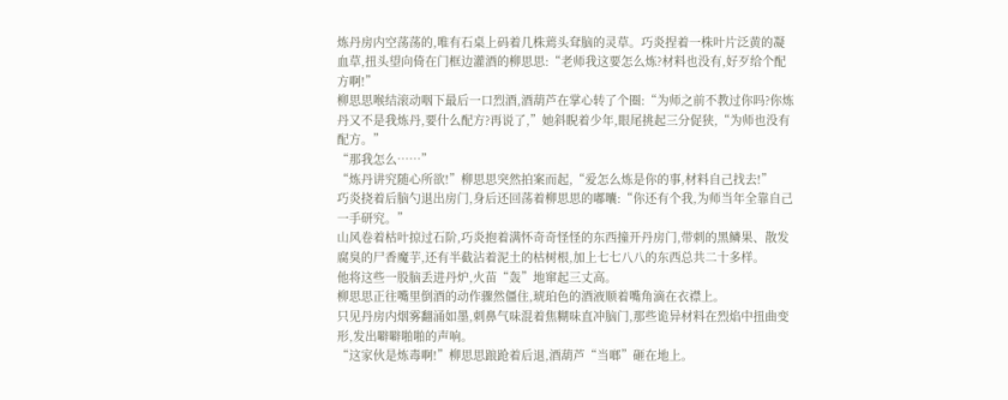炼丹房内空荡荡的,唯有石桌上码着几株蔫头耷脑的灵草。巧炎捏着一株叶片泛黄的凝血草,扭头望向倚在门框边灌酒的柳思思:“老师我这要怎么炼?材料也没有,好歹给个配方啊!”
柳思思喉结滚动咽下最后一口烈酒,酒葫芦在掌心转了个圈:“为师之前不教过你吗?你炼丹又不是我炼丹,要什么配方?再说了,”她斜睨着少年,眼尾挑起三分促狭,“为师也没有配方。”
“那我怎么……”
“炼丹讲究随心所欲!”柳思思突然拍案而起,“爱怎么炼是你的事,材料自己找去!”
巧炎挠着后脑勺退出房门,身后还回荡着柳思思的嘟囔:“你还有个我,为师当年全靠自己一手研究。”
山风卷着枯叶掠过石阶,巧炎抱着满怀奇奇怪怪的东西撞开丹房门,带刺的黑鳞果、散发腐臭的尸香魔芋,还有半截沾着泥土的枯树根,加上七七八八的东西总共二十多样。
他将这些一股脑丢进丹炉,火苗“轰”地窜起三丈高。
柳思思正往嘴里倒酒的动作骤然僵住,琥珀色的酒液顺着嘴角滴在衣襟上。
只见丹房内烟雾翻涌如墨,刺鼻气味混着焦糊味直冲脑门,那些诡异材料在烈焰中扭曲变形,发出噼噼啪啪的声响。
“这家伙是炼毒啊!”柳思思踉跄着后退,酒葫芦“当啷”砸在地上。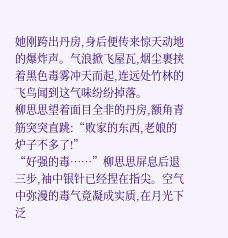她刚跨出丹房,身后便传来惊天动地的爆炸声。气浪掀飞屋瓦,烟尘裹挟着黑色毒雾冲天而起,连远处竹林的飞鸟闻到这气味纷纷掉落。
柳思思望着面目全非的丹房,额角青筋突突直跳:“败家的东西,老娘的炉子不多了!”
“好强的毒……”柳思思屏息后退三步,袖中银针已经捏在指尖。空气中弥漫的毒气竟凝成实质,在月光下泛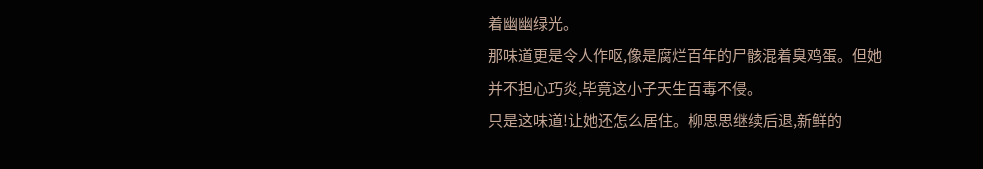着幽幽绿光。
那味道更是令人作呕,像是腐烂百年的尸骸混着臭鸡蛋。但她并不担心巧炎,毕竟这小子天生百毒不侵。
只是这味道!让她还怎么居住。柳思思继续后退,新鲜的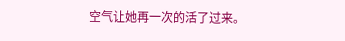空气让她再一次的活了过来。